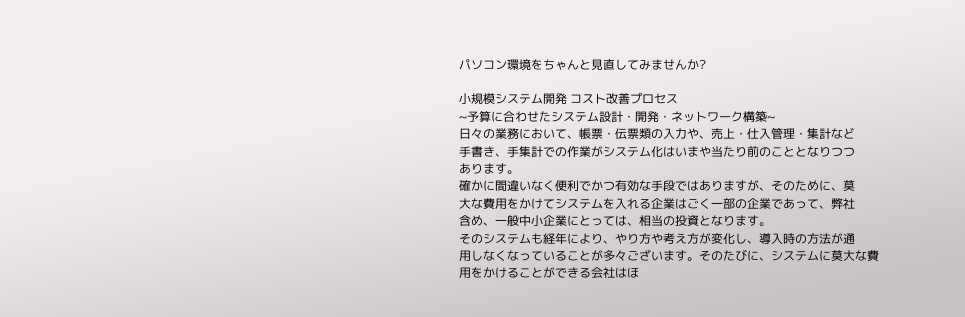パソコン環境をちゃんと見直してみませんか?

小規模システム開発 コスト改善プロセス
~予算に合わせたシステム設計・開発・ネットワーク構築~
日々の業務において、帳票・伝票類の入力や、売上・仕入管理・集計など
手書き、手集計での作業がシステム化はいまや当たり前のこととなりつつ
あります。
確かに間違いなく便利でかつ有効な手段ではありますが、そのために、莫
大な費用をかけてシステムを入れる企業はごく一部の企業であって、弊社
含め、一般中小企業にとっては、相当の投資となります。
そのシステムも経年により、やり方や考え方が変化し、導入時の方法が通
用しなくなっていることが多々ございます。そのたびに、システムに莫大な費
用をかけることができる会社はほ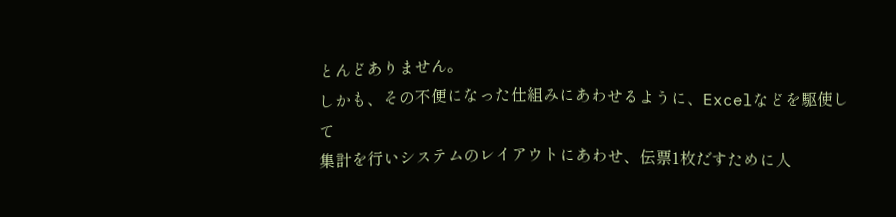とんどありません。
しかも、その不便になった仕組みにあわせるように、Excelなどを駆使して
集計を行いシステムのレイアウトにあわせ、伝票1枚だすために人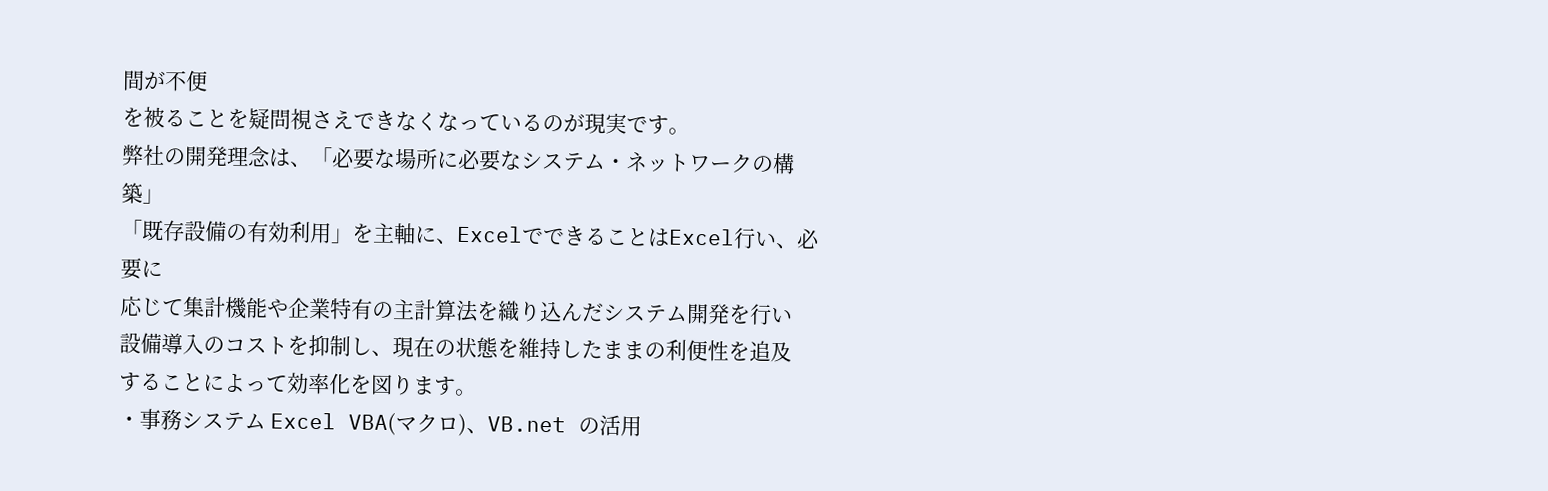間が不便
を被ることを疑問視さえできなくなっているのが現実です。
弊社の開発理念は、「必要な場所に必要なシステム・ネットワークの構築」
「既存設備の有効利用」を主軸に、ExcelでできることはExcel行い、必要に
応じて集計機能や企業特有の主計算法を織り込んだシステム開発を行い
設備導入のコストを抑制し、現在の状態を維持したままの利便性を追及
することによって効率化を図ります。
・事務システム Excel VBA(マクロ)、VB.net の活用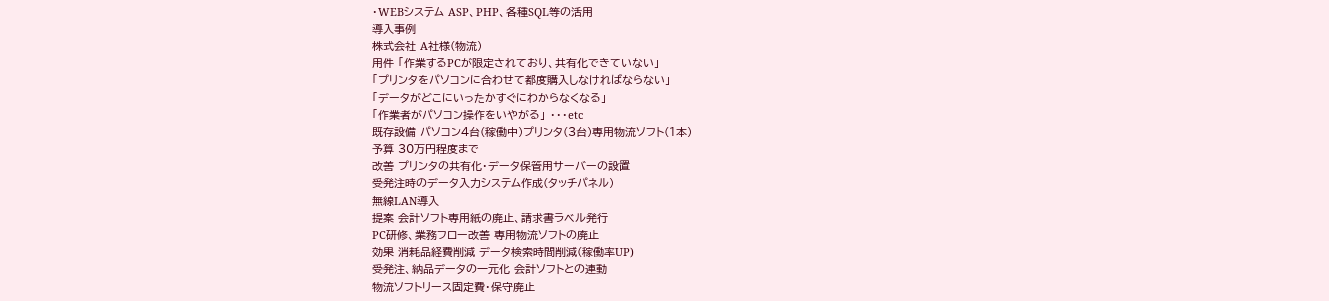・WEBシステム ASP、PHP、各種SQL等の活用
導入事例
株式会社 A社様(物流)
用件 「作業するPCが限定されており、共有化できていない」
「プリンタをパソコンに合わせて都度購入しなければならない」
「データがどこにいったかすぐにわからなくなる」
「作業者がパソコン操作をいやがる」 ・・・etc
既存設備 パソコン4台(稼働中)プリンタ(3台)専用物流ソフト(1本)
予算 30万円程度まで
改善 プリンタの共有化・データ保管用サーバーの設置
受発注時のデータ入力システム作成(タッチパネル)
無線LAN導入
提案 会計ソフト専用紙の廃止、請求書ラベル発行
PC研修、業務フロー改善 専用物流ソフトの廃止
効果 消耗品経費削減 データ検索時間削減(稼働率UP)
受発注、納品データの一元化 会計ソフトとの連動
物流ソフトリース固定費・保守廃止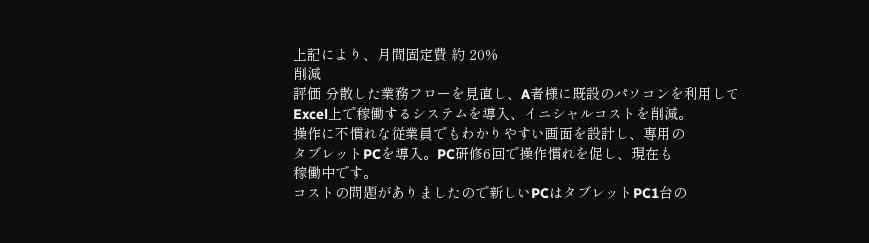上記により、月間固定費 約 20%
削減
評価 分散した業務フローを見直し、A者様に既設のパソコンを利用して
Excel上で稼働するシステムを導入、イニシャルコストを削減。
操作に不慣れな従業員でもわかりやすい画面を設計し、専用の
タブレットPCを導入。PC研修6回で操作慣れを促し、現在も
稼働中です。
コストの問題がありましたので新しいPCはタブレットPC1台の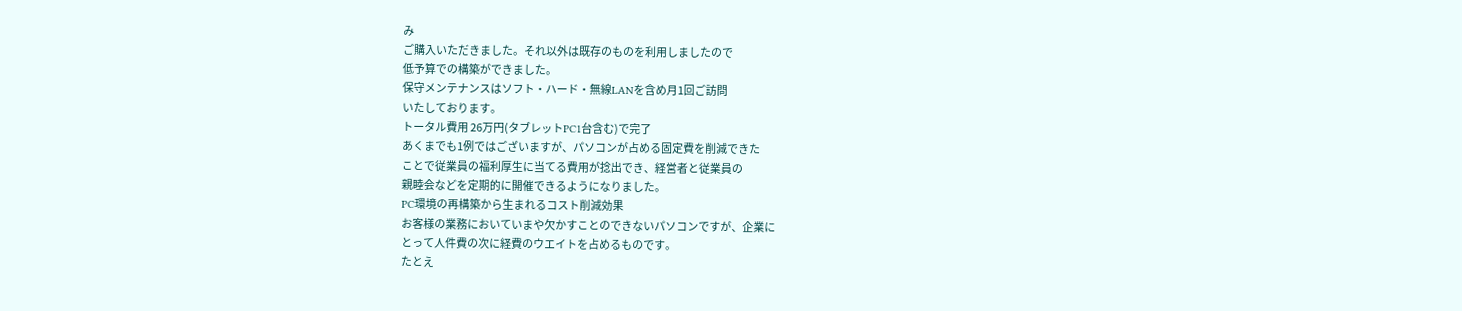み
ご購入いただきました。それ以外は既存のものを利用しましたので
低予算での構築ができました。
保守メンテナンスはソフト・ハード・無線LANを含め月1回ご訪問
いたしております。
トータル費用 26万円(タブレットPC1台含む)で完了
あくまでも1例ではございますが、パソコンが占める固定費を削減できた
ことで従業員の福利厚生に当てる費用が捻出でき、経営者と従業員の
親睦会などを定期的に開催できるようになりました。
PC環境の再構築から生まれるコスト削減効果
お客様の業務においていまや欠かすことのできないパソコンですが、企業に
とって人件費の次に経費のウエイトを占めるものです。
たとえ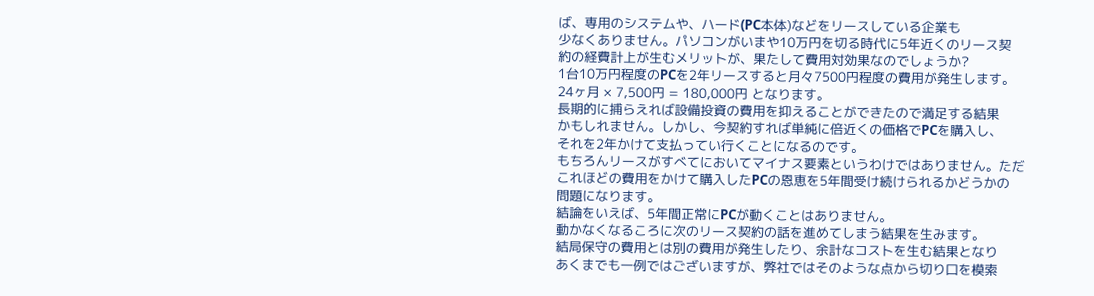ば、専用のシステムや、ハード(PC本体)などをリースしている企業も
少なくありません。パソコンがいまや10万円を切る時代に5年近くのリース契
約の経費計上が生むメリットが、果たして費用対効果なのでしょうか?
1台10万円程度のPCを2年リースすると月々7500円程度の費用が発生します。
24ヶ月 × 7,500円 = 180,000円 となります。
長期的に捕らえれば設備投資の費用を抑えることができたので満足する結果
かもしれません。しかし、今契約すれば単純に倍近くの価格でPCを購入し、
それを2年かけて支払ってい行くことになるのです。
もちろんリースがすべてにおいてマイナス要素というわけではありません。ただ
これほどの費用をかけて購入したPCの恩恵を5年間受け続けられるかどうかの
問題になります。
結論をいえば、5年間正常にPCが動くことはありません。
動かなくなるころに次のリース契約の話を進めてしまう結果を生みます。
結局保守の費用とは別の費用が発生したり、余計なコストを生む結果となり
あくまでも一例ではございますが、弊社ではそのような点から切り口を模索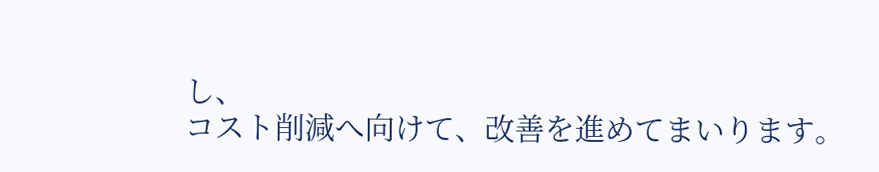し、
コスト削減へ向けて、改善を進めてまいります。